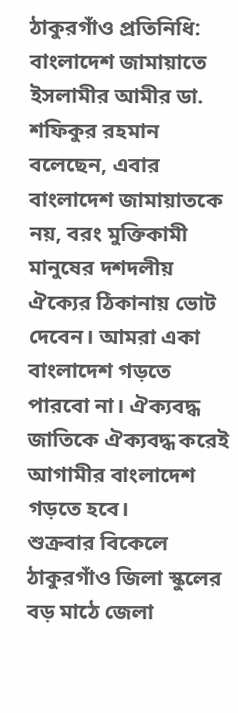ঠাকুরগাঁও প্রতিনিধি: বাংলাদেশ জামায়াতে ইসলামীর আমীর ডা. শফিকুর রহমান বলেছেন, এবার বাংলাদেশ জামায়াতকে নয়, বরং মুক্তিকামী মানুষের দশদলীয় ঐক্যের ঠিকানায় ভোট দেবেন। আমরা একা বাংলাদেশ গড়তে পারবো না। ঐক্যবদ্ধ জাতিকে ঐক্যবদ্ধ করেই আগামীর বাংলাদেশ গড়তে হবে।
শুক্রবার বিকেলে ঠাকুরগাঁও জিলা স্কুলের বড় মাঠে জেলা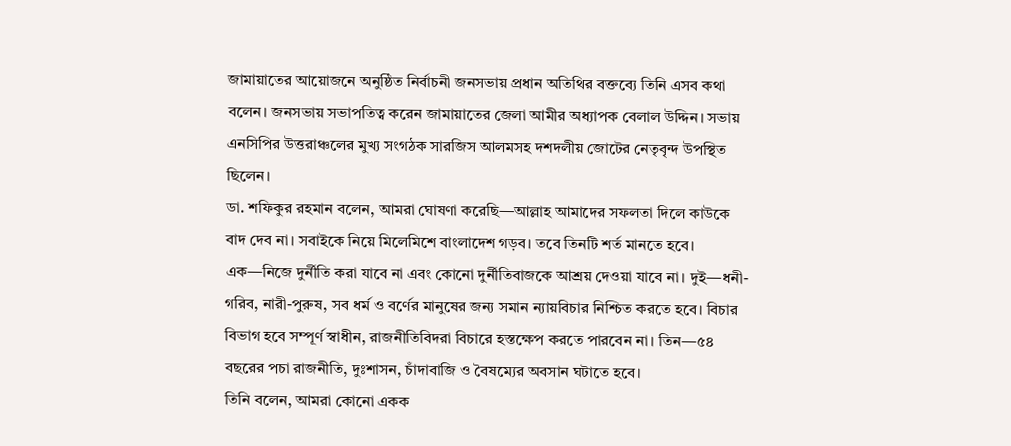জামায়াতের আয়োজনে অনুষ্ঠিত নির্বাচনী জনসভায় প্রধান অতিথির বক্তব্যে তিনি এসব কথা বলেন। জনসভায় সভাপতিত্ব করেন জামায়াতের জেলা আমীর অধ্যাপক বেলাল উদ্দিন। সভায় এনসিপির উত্তরাঞ্চলের মুখ্য সংগঠক সারজিস আলমসহ দশদলীয় জোটের নেতৃবৃন্দ উপস্থিত ছিলেন।
ডা. শফিকুর রহমান বলেন, আমরা ঘোষণা করেছি—আল্লাহ আমাদের সফলতা দিলে কাউকে বাদ দেব না। সবাইকে নিয়ে মিলেমিশে বাংলাদেশ গড়ব। তবে তিনটি শর্ত মানতে হবে। এক—নিজে দুর্নীতি করা যাবে না এবং কোনো দুর্নীতিবাজকে আশ্রয় দেওয়া যাবে না। দুই—ধনী-গরিব, নারী-পুরুষ, সব ধর্ম ও বর্ণের মানুষের জন্য সমান ন্যায়বিচার নিশ্চিত করতে হবে। বিচার বিভাগ হবে সম্পূর্ণ স্বাধীন, রাজনীতিবিদরা বিচারে হস্তক্ষেপ করতে পারবেন না। তিন—৫৪ বছরের পচা রাজনীতি, দুঃশাসন, চাঁদাবাজি ও বৈষম্যের অবসান ঘটাতে হবে।
তিনি বলেন, আমরা কোনো একক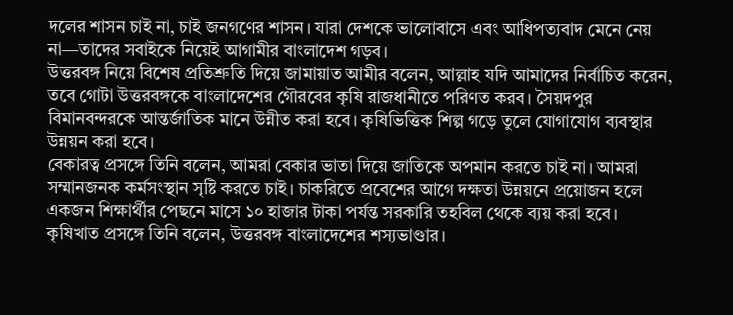দলের শাসন চাই না, চাই জনগণের শাসন। যারা দেশকে ভালোবাসে এবং আধিপত্যবাদ মেনে নেয় না—তাদের সবাইকে নিয়েই আগামীর বাংলাদেশ গড়ব।
উত্তরবঙ্গ নিয়ে বিশেষ প্রতিশ্রুতি দিয়ে জামায়াত আমীর বলেন, আল্লাহ যদি আমাদের নির্বাচিত করেন, তবে গোটা উত্তরবঙ্গকে বাংলাদেশের গৌরবের কৃষি রাজধানীতে পরিণত করব। সৈয়দপুর বিমানবন্দরকে আন্তর্জাতিক মানে উন্নীত করা হবে। কৃষিভিত্তিক শিল্প গড়ে তুলে যোগাযোগ ব্যবস্থার উন্নয়ন করা হবে।
বেকারত্ব প্রসঙ্গে তিনি বলেন, আমরা বেকার ভাতা দিয়ে জাতিকে অপমান করতে চাই না। আমরা সম্মানজনক কর্মসংস্থান সৃষ্টি করতে চাই। চাকরিতে প্রবেশের আগে দক্ষতা উন্নয়নে প্রয়োজন হলে একজন শিক্ষার্থীর পেছনে মাসে ১০ হাজার টাকা পর্যন্ত সরকারি তহবিল থেকে ব্যয় করা হবে।
কৃষিখাত প্রসঙ্গে তিনি বলেন, উত্তরবঙ্গ বাংলাদেশের শস্যভাণ্ডার।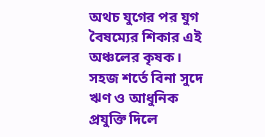অথচ যুগের পর যুগ বৈষম্যের শিকার এই অঞ্চলের কৃষক। সহজ শর্তে বিনা সুদে ঋণ ও আধুনিক প্রযুক্তি দিলে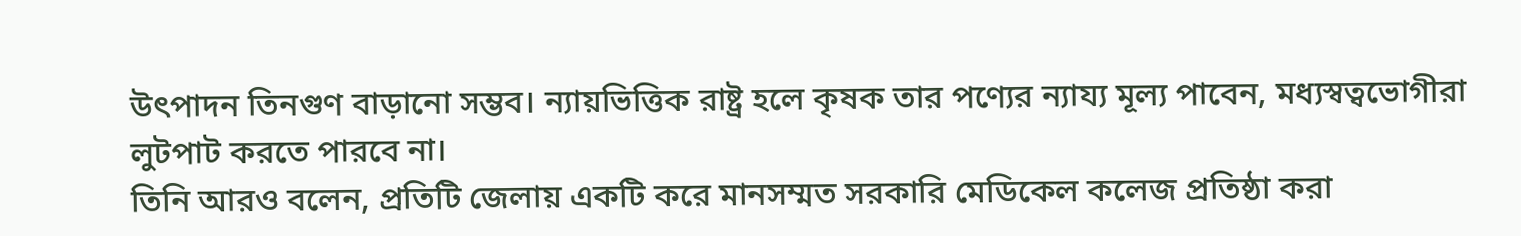উৎপাদন তিনগুণ বাড়ানো সম্ভব। ন্যায়ভিত্তিক রাষ্ট্র হলে কৃষক তার পণ্যের ন্যায্য মূল্য পাবেন, মধ্যস্বত্বভোগীরা লুটপাট করতে পারবে না।
তিনি আরও বলেন, প্রতিটি জেলায় একটি করে মানসম্মত সরকারি মেডিকেল কলেজ প্রতিষ্ঠা করা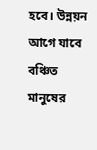হবে। উন্নয়ন আগে যাবে বঞ্চিত মানুষের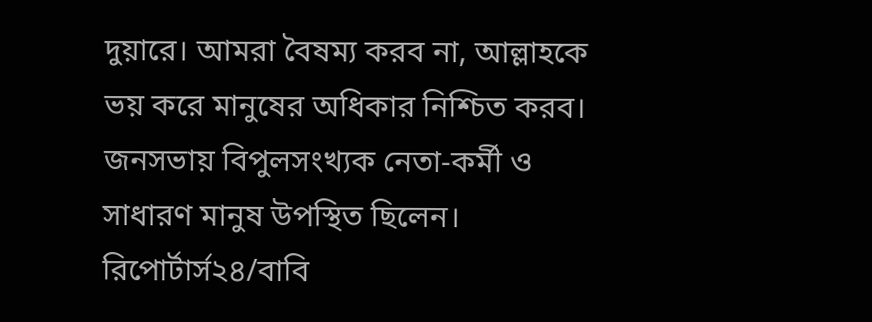দুয়ারে। আমরা বৈষম্য করব না, আল্লাহকে ভয় করে মানুষের অধিকার নিশ্চিত করব।
জনসভায় বিপুলসংখ্যক নেতা-কর্মী ও সাধারণ মানুষ উপস্থিত ছিলেন।
রিপোর্টার্স২৪/বাবি